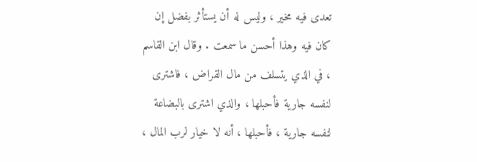تعدى فيه مخير ، وليس له أن يستأثر بفضل إن كان فيه وهذا أحسن ما سمعت . وقال ابن القاسم ، في الذي يتسلف من مال القراض ، فاشترى لنفسه جارية فأحبلها ، والذي اشترى بالبضاعة لنفسه جارية ، فأحبلها ، أنه لا خيار لرب المال ،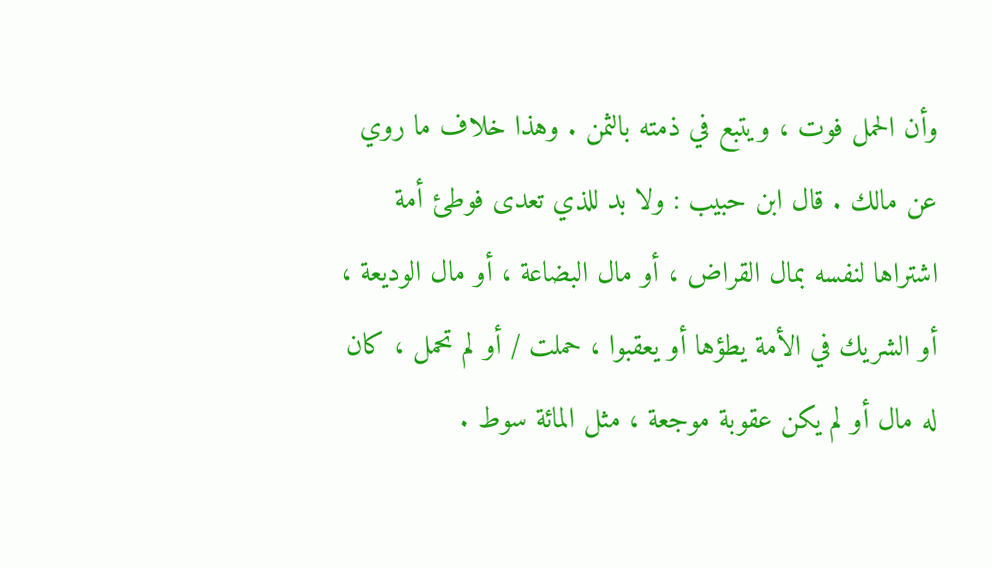وأن الحمل فوت ، ويتبع في ذمته بالثمن . وهذا خلاف ما روي عن مالك . قال ابن حبيب : ولا بد للذي تعدى فوطئ أمة اشتراها لنفسه بمال القراض ، أو مال البضاعة ، أو مال الوديعة ، أو الشريك في الأمة يطؤها أو يعقبوا ، حملت / أو لم تحمل ، كان له مال أو لم يكن عقوبة موجعة ، مثل المائة سوط .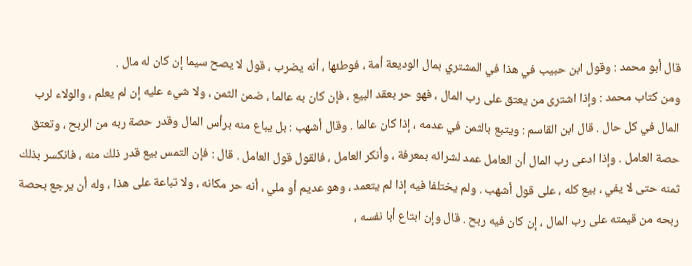قال أبو محمد : وقول ابن حبيب في هذا في المشتري بمال الوديعة أمة ، فوطئها ، أنه يضرب ، قول لا يصح سيما إن كان له مال .
ومن كتاب محمد : وإذا اشترى من يعتق على رب المال ، فهو حر بعقد البيع ، فإن كان به عالما ، ضمن الثمن ، ولا شيء عليه إن لم يعلم ، والولاء لرب المال في كل حال . قال ابن القاسم : ويتبع بالثمن في عدمه ، إذا كان عالما . وقال أشهب : بل يباع منه برأس المال وقدر حصة ربه من الربح ، وتعتق حصة العامل . وإذا ادعى رب المال أن العامل عمد لشرائه بمعرفة ، وأنكر العامل ، فالقول قول العامل . قال : فإن التمس بيع قدر ذلك منه ، فانكسر بذلك ثمنه حتى لا يفي ، بيع كله ، على قول أشهب . ولم يختلفا فيه إذا لم يتعمد ، وهو عديم أو ملي ، أنه حر مكانه ، ولا تباعة على هذا ، وله أن يرجع بحصة ربحه من قيمته على رب المال ، إن كان فيه ربح . قال وإن ابتاع أبا نفسه ،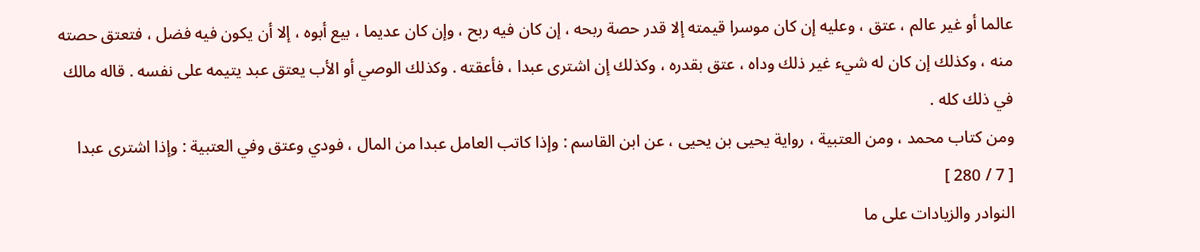عالما أو غير عالم ، عتق ، وعليه إن كان موسرا قيمته إلا قدر حصة ربحه ، إن كان فيه ربح ، وإن كان عديما ، بيع أبوه ، إلا أن يكون فيه فضل ، فتعتق حصته منه ، وكذلك إن كان له شيء غير ذلك وداه ، عتق بقدره ، وكذلك إن اشترى عبدا ، فأعقته . وكذلك الوصي أو الأب يعتق عبد يتيمه على نفسه . قاله مالك في ذلك كله .
ومن كتاب محمد ، ومن العتبية ، رواية يحيى بن يحيى ، عن ابن القاسم : وإذا كاتب العامل عبدا من المال ، فودي وعتق وفي العتبية : وإذا اشترى عبدا
[ 7 / 280 ]
النوادر والزيادات على ما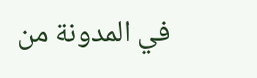في المدونة من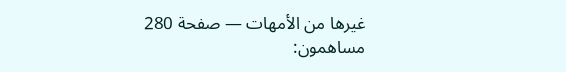غيرها من الأمهات — صفحة 280
مساهمون: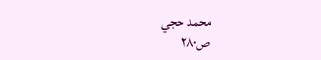محمد حجي
ص٢٨٠